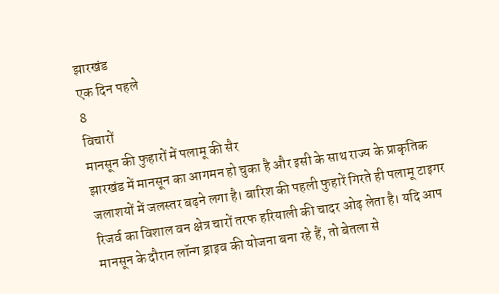झारखंड
एक दिन पहले
8
विचारों
मानसून की फुहारों में पलामू की सैर
झारखंड में मानसून का आगमन हो चुका है और इसी के साथ राज्य के प्राकृतिक जलाशयों में जलस्तर बढ़ने लगा है। बारिश की पहली फुहारें गिरते ही पलामू टाइगर रिजर्व का विशाल वन क्षेत्र चारों तरफ हरियाली की चादर ओढ़ लेता है। यदि आप मानसून के दौरान लॉन्ग ड्राइव की योजना बना रहे हैं, तो बेतला से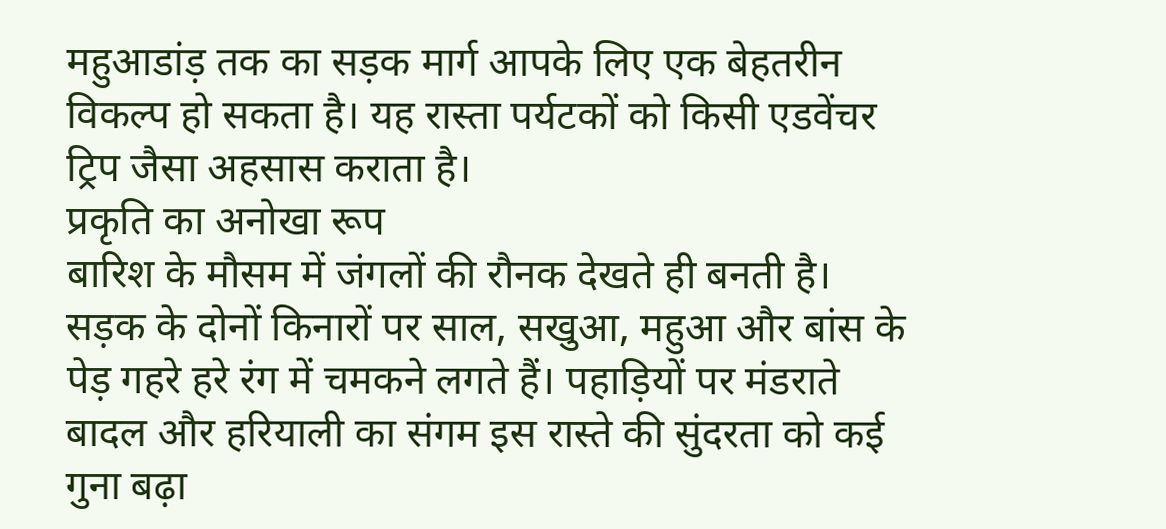महुआडांड़ तक का सड़क मार्ग आपके लिए एक बेहतरीन विकल्प हो सकता है। यह रास्ता पर्यटकों को किसी एडवेंचर ट्रिप जैसा अहसास कराता है।
प्रकृति का अनोखा रूप
बारिश के मौसम में जंगलों की रौनक देखते ही बनती है। सड़क के दोनों किनारों पर साल, सखुआ, महुआ और बांस के पेड़ गहरे हरे रंग में चमकने लगते हैं। पहाड़ियों पर मंडराते बादल और हरियाली का संगम इस रास्ते की सुंदरता को कई गुना बढ़ा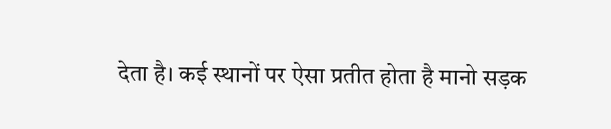देता है। कई स्थानों पर ऐसा प्रतीत होता है मानो सड़क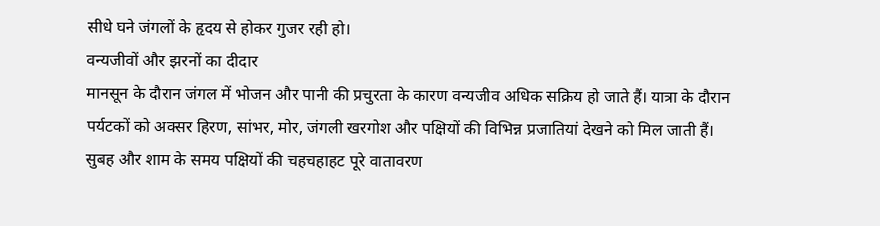सीधे घने जंगलों के हृदय से होकर गुजर रही हो।
वन्यजीवों और झरनों का दीदार
मानसून के दौरान जंगल में भोजन और पानी की प्रचुरता के कारण वन्यजीव अधिक सक्रिय हो जाते हैं। यात्रा के दौरान पर्यटकों को अक्सर हिरण, सांभर, मोर, जंगली खरगोश और पक्षियों की विभिन्न प्रजातियां देखने को मिल जाती हैं। सुबह और शाम के समय पक्षियों की चहचहाहट पूरे वातावरण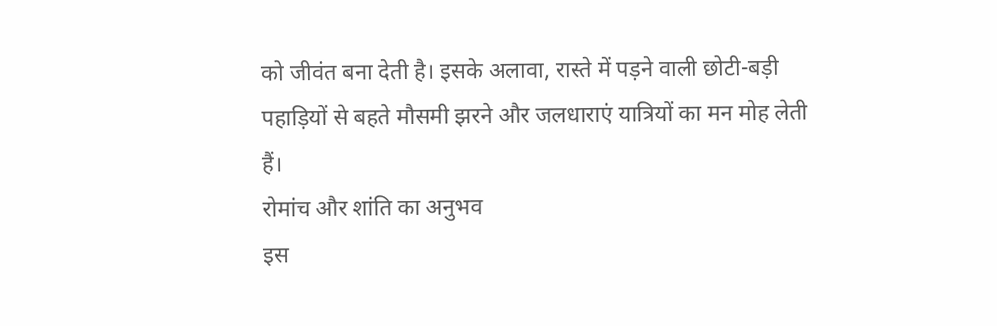को जीवंत बना देती है। इसके अलावा, रास्ते में पड़ने वाली छोटी-बड़ी पहाड़ियों से बहते मौसमी झरने और जलधाराएं यात्रियों का मन मोह लेती हैं।
रोमांच और शांति का अनुभव
इस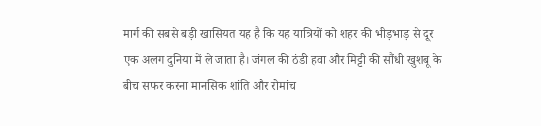मार्ग की सबसे बड़ी खासियत यह है कि यह यात्रियों को शहर की भीड़भाड़ से दूर एक अलग दुनिया में ले जाता है। जंगल की ठंडी हवा और मिट्टी की सौंधी खुशबू के बीच सफर करना मानसिक शांति और रोमांच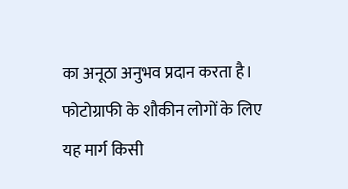का अनूठा अनुभव प्रदान करता है। फोटोग्राफी के शौकीन लोगों के लिए यह मार्ग किसी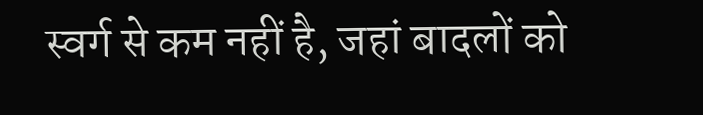स्वर्ग से कम नहीं है, जहां बादलों को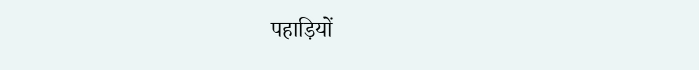पहाड़ियों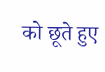को छूते हुए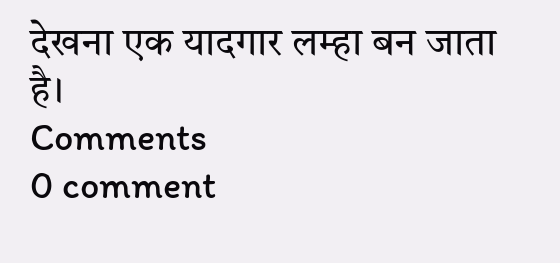देखना एक यादगार लम्हा बन जाता है।
Comments
0 comment